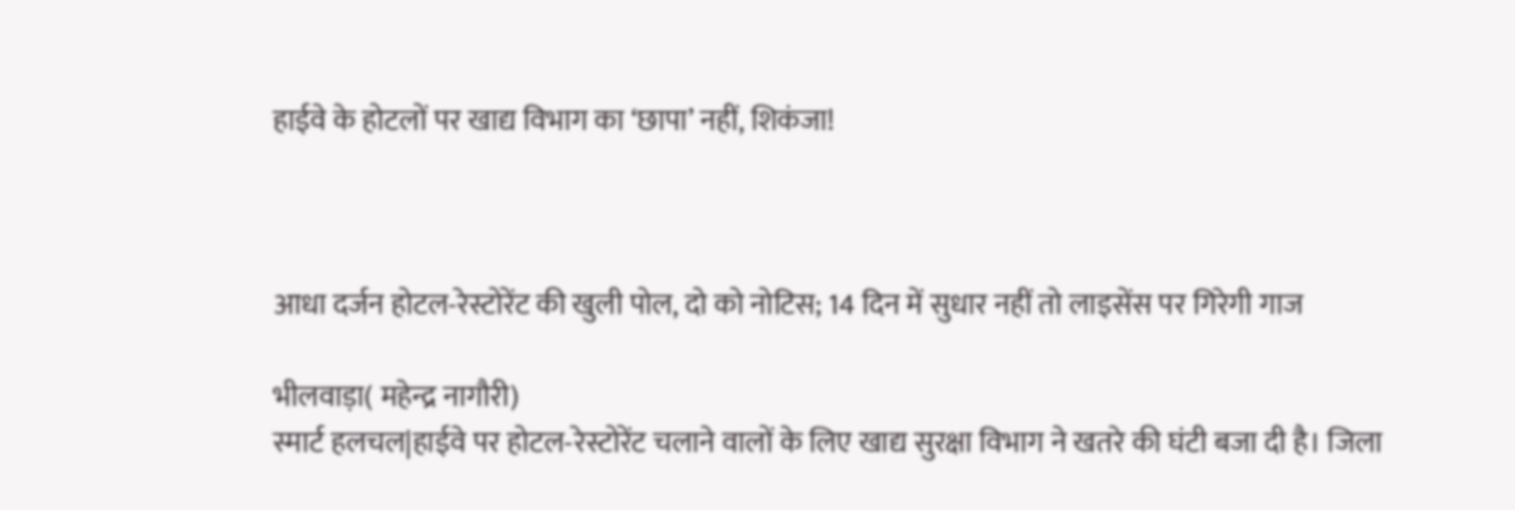हाईवे के होटलों पर खाद्य विभाग का ‘छापा’ नहीं, शिकंजा!



आधा दर्जन होटल-रेस्टोरेंट की खुली पोल, दो को नोटिस; 14 दिन में सुधार नहीं तो लाइसेंस पर गिरेगी गाज

भीलवाड़ा( महेन्द्र नागौरी)
स्मार्ट हलचल|हाईवे पर होटल-रेस्टोरेंट चलाने वालों के लिए खाद्य सुरक्षा विभाग ने खतरे की घंटी बजा दी है। जिला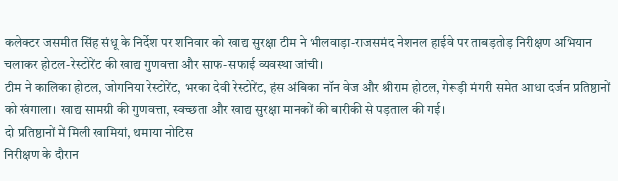कलेक्टर जसमीत सिंह संधू के निर्देश पर शनिवार को खाद्य सुरक्षा टीम ने भीलवाड़ा-राजसमंद नेशनल हाईवे पर ताबड़तोड़ निरीक्षण अभियान चलाकर होटल-रेस्टोरेंट की खाद्य गुणवत्ता और साफ-सफाई व्यवस्था जांची।
टीम ने कालिका होटल, जोगनिया रेस्टोरेंट, भरका देवी रेस्टोरेंट, हंस अंबिका नॉन वेज और श्रीराम होटल, गेरूड़ी मंगरी समेत आधा दर्जन प्रतिष्ठानों को खंगाला। खाद्य सामग्री की गुणवत्ता, स्वच्छता और खाद्य सुरक्षा मानकों की बारीकी से पड़ताल की गई।
दो प्रतिष्ठानों में मिली खामियां, थमाया नोटिस
निरीक्षण के दौरान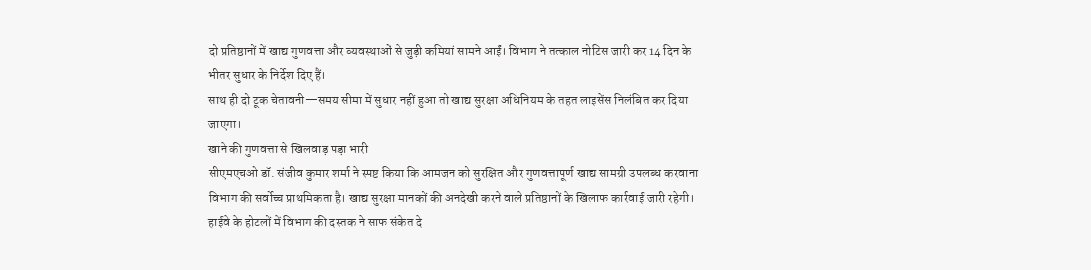दो प्रतिष्ठानों में खाद्य गुणवत्ता और व्यवस्थाओं से जुड़ी कमियां सामने आईं। विभाग ने तत्काल नोटिस जारी कर 14 दिन के भीतर सुधार के निर्देश दिए हैं।
साथ ही दो टूक चेतावनी—समय सीमा में सुधार नहीं हुआ तो खाद्य सुरक्षा अधिनियम के तहत लाइसेंस निलंबित कर दिया जाएगा।
खाने की गुणवत्ता से खिलवाड़ पड़ा भारी
सीएमएचओ डॉ. संजीव कुमार शर्मा ने स्पष्ट किया कि आमजन को सुरक्षित और गुणवत्तापूर्ण खाद्य सामग्री उपलब्ध करवाना विभाग की सर्वोच्च प्राथमिकता है। खाद्य सुरक्षा मानकों की अनदेखी करने वाले प्रतिष्ठानों के खिलाफ कार्रवाई जारी रहेगी।
हाईवे के होटलों में विभाग की दस्तक ने साफ संकेत दे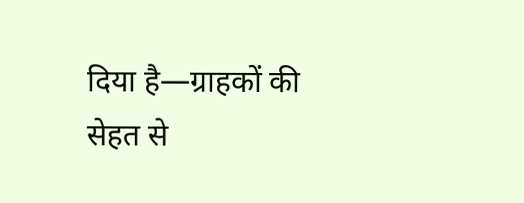दिया है—ग्राहकों की सेहत से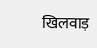खिलवाड़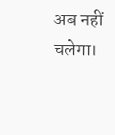अब नहीं चलेगा।